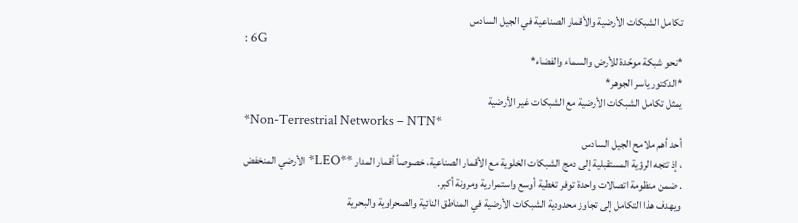تكامل الشبكات الأرضية والأقمار الصناعية في الجيل السادس
: 6G
*نحو شبكة موحّدة للأرض والسماء والفضاء*
*الدكتور ياسر الجوهر*
يمثل تكامل الشبكات الأرضية مع الشبكات غير الأرضية
*Non-Terrestrial Networks – NTN*
أحد أهم ملامح الجيل السادس
، إذ تتجه الرؤية المستقبلية إلى دمج الشبكات الخلوية مع الأقمار الصناعية، خصوصاً أقمار المدار **LEO* الأرضي المنخفض
. ضمن منظومة اتصالات واحدة توفر تغطية أوسع واستمرارية ومرونة أكبر.
ويهدف هذا التكامل إلى تجاوز محدودية الشبكات الأرضية في المناطق النائية والصحراوية والبحرية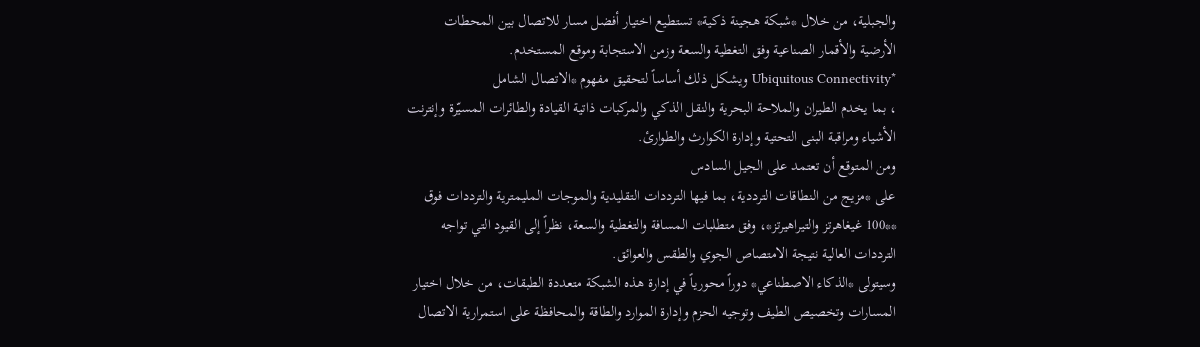والجبلية، من خلال *شبكة هجينة ذكية* تستطيع اختيار أفضل مسار للاتصال بين المحطات الأرضية والأقمار الصناعية وفق التغطية والسعة وزمن الاستجابة وموقع المستخدم.
*Ubiquitous Connectivity ويشكل ذلك أساساً لتحقيق مفهوم *الاتصال الشامل
، بما يخدم الطيران والملاحة البحرية والنقل الذكي والمركبات ذاتية القيادة والطائرات المسيّرة وإنترنت الأشياء ومراقبة البنى التحتية وإدارة الكوارث والطوارئ.
ومن المتوقع أن تعتمد على الجيل السادس
على *مزيج من النطاقات الترددية، بما فيها الترددات التقليدية والموجات المليمترية والترددات فوق **100 غيغاهرتز والتيراهيرتز*، وفق متطلبات المسافة والتغطية والسعة، نظراً إلى القيود التي تواجه الترددات العالية نتيجة الامتصاص الجوي والطقس والعوائق.
وسيتولى *الذكاء الاصطناعي* دوراً محورياً في إدارة هذه الشبكة متعددة الطبقات، من خلال اختيار المسارات وتخصيص الطيف وتوجيه الحزم وإدارة الموارد والطاقة والمحافظة على استمرارية الاتصال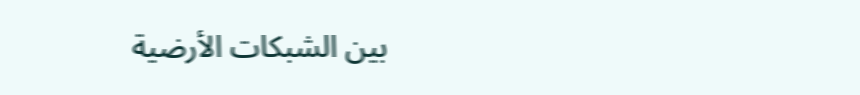بين الشبكات الأرضية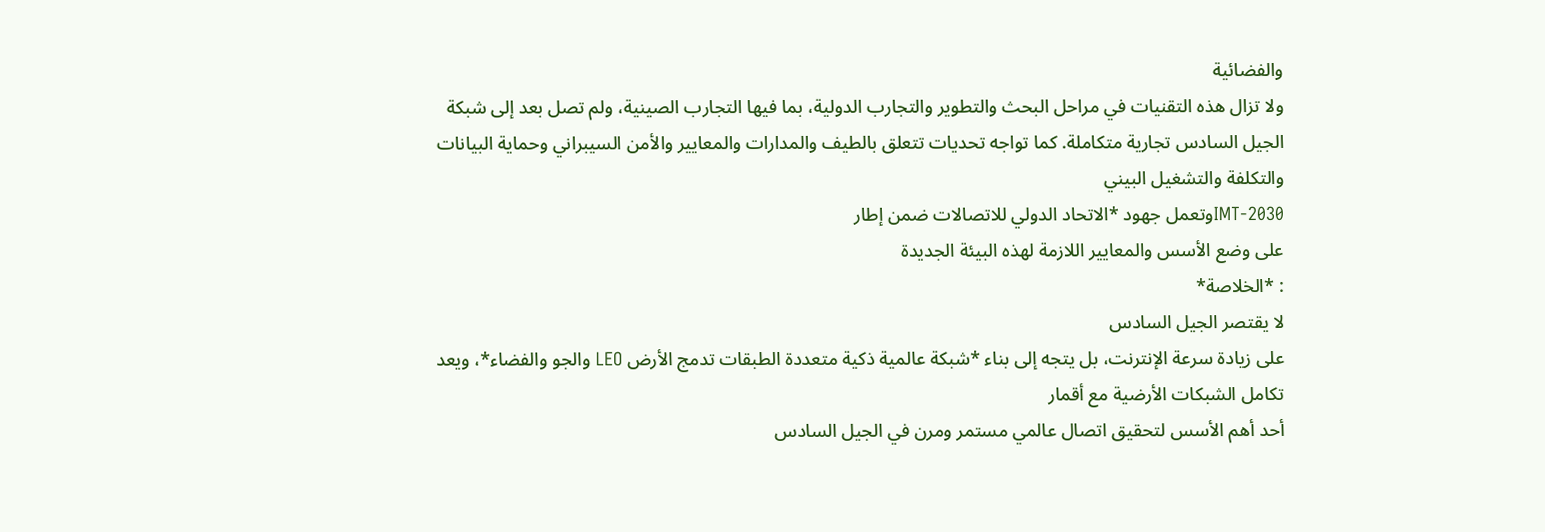والفضائية
ولا تزال هذه التقنيات في مراحل البحث والتطوير والتجارب الدولية، بما فيها التجارب الصينية، ولم تصل بعد إلى شبكة الجيل السادس تجارية متكاملة. كما تواجه تحديات تتعلق بالطيف والمدارات والمعايير والأمن السيبراني وحماية البيانات والتكلفة والتشغيل البيني
IMT-2030وتعمل جهود *الاتحاد الدولي للاتصالات ضمن إطار
على وضع الأسس والمعايير اللازمة لهذه البيئة الجديدة
: *الخلاصة*
لا يقتصر الجيل السادس
على زيادة سرعة الإنترنت، بل يتجه إلى بناء *شبكة عالمية ذكية متعددة الطبقات تدمج الأرض LEO والجو والفضاء*، ويعد تكامل الشبكات الأرضية مع أقمار
أحد أهم الأسس لتحقيق اتصال عالمي مستمر ومرن في الجيل السادس